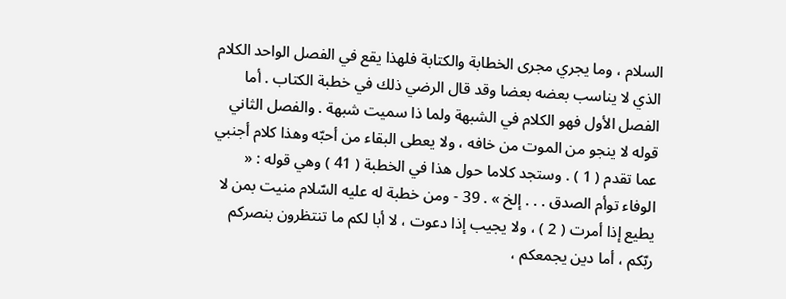السلام ، وما يجري مجرى الخطابة والكتابة فلهذا يقع في الفصل الواحد الكلام الذي لا يناسب بعضه بعضا وقد قال الرضي ذلك في خطبة الكتاب . أما الفصل الأول فهو الكلام في الشبهة ولما ذا سميت شبهة . والفصل الثاني قوله لا ينجو من الموت من خافه ، ولا يعطى البقاء من أحبّه وهذا كلام أجنبي عما تقدم ( 1 ) . وستجد كلاما حول هذا في الخطبة ( 41 ) وهي قوله : « الوفاء توأم الصدق . . . إلخ » . 39 - ومن خطبة له عليه السّلام منيت بمن لا يطيع إذا أمرت ( 2 ) ، ولا يجيب إذا دعوت ، لا أبا لكم ما تنتظرون بنصركم ربّكم ، أما دين يجمعكم ،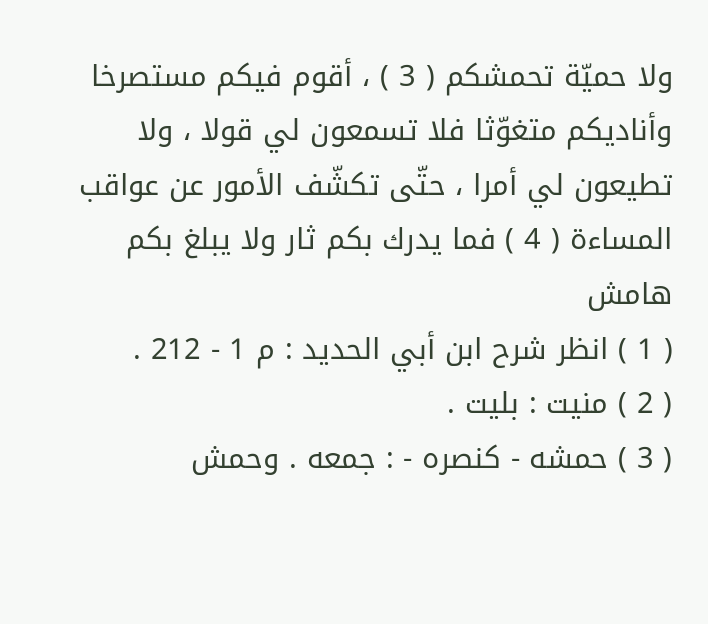ولا حميّة تحمشكم ( 3 ) ، أقوم فيكم مستصرخا وأناديكم متغوّثا فلا تسمعون لي قولا ، ولا تطيعون لي أمرا ، حتّى تكشّف الأمور عن عواقب المساءة ( 4 ) فما يدرك بكم ثار ولا يبلغ بكم
هامش
( 1 ) انظر شرح ابن أبي الحديد : م 1 - 212 .
( 2 ) منيت : بليت .
( 3 ) حمشه - كنصره - : جمعه . وحمش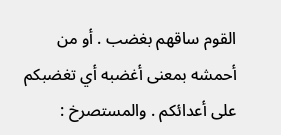القوم ساقهم بغضب . أو من أحمشه بمعنى أغضبه أي تغضبكم على أعدائكم . والمستصرخ :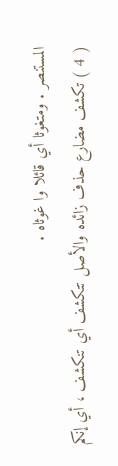المستنصر . ومتغوثا أي قائلا وا غوثاه .
( 4 ) تكشف مضارع حذف زائده والأصل تتكشف أي تنكشف ، أي إنكم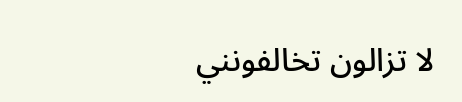لا تزالون تخالفونني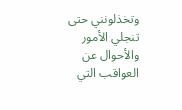وتخذلونني حتى تنجلي الأمور والأحوال عن العواقب التي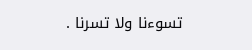تسوءنا ولا تسرنا .